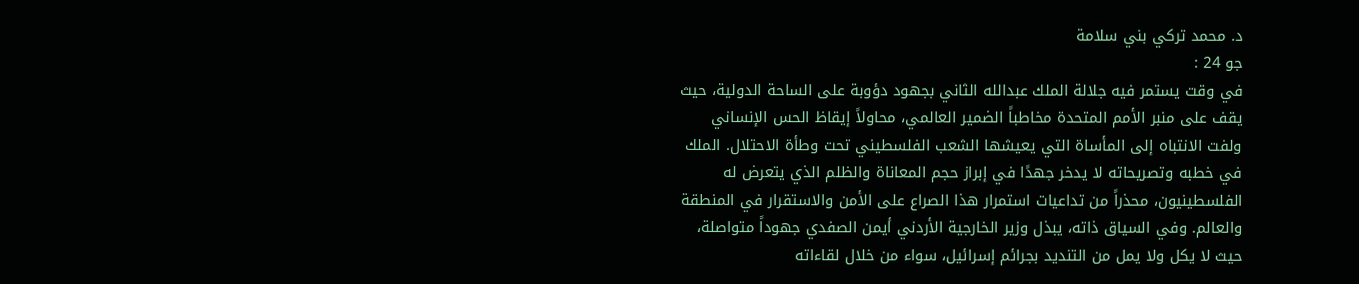د. محمد تركي بني سلامة
جو 24 :
في وقت يستمر فيه جلالة الملك عبدالله الثاني بجهود دؤوبة على الساحة الدولية، حيث يقف على منبر الأمم المتحدة مخاطباً الضمير العالمي، محاولاً إيقاظ الحس الإنساني ولفت الانتباه إلى المأساة التي يعيشها الشعب الفلسطيني تحت وطأة الاحتلال. الملك في خطبه وتصريحاته لا يدخر جهدًا في إبراز حجم المعاناة والظلم الذي يتعرض له الفلسطينيون، محذراً من تداعيات استمرار هذا الصراع على الأمن والاستقرار في المنطقة والعالم. وفي السياق ذاته، يبذل وزير الخارجية الأردني أيمن الصفدي جهوداً متواصلة، حيث لا يكل ولا يمل من التنديد بجرائم إسرائيل، سواء من خلال لقاءاته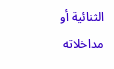الثنائية أو مداخلاته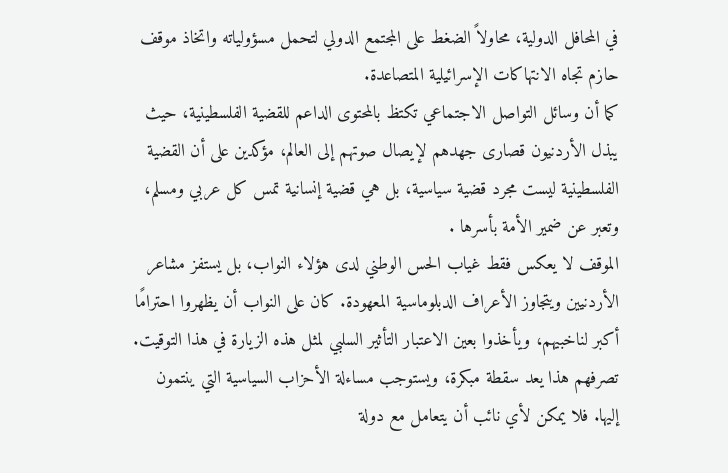في المحافل الدولية، محاولاً الضغط على المجتمع الدولي لتحمل مسؤولياته واتخاذ موقف حازم تجاه الانتهاكات الإسرائيلية المتصاعدة.
كما أن وسائل التواصل الاجتماعي تكتظ بالمحتوى الداعم للقضية الفلسطينية، حيث يبذل الأردنيون قصارى جهدهم لإيصال صوتهم إلى العالم، مؤكدين على أن القضية الفلسطينية ليست مجرد قضية سياسية، بل هي قضية إنسانية تمس كل عربي ومسلم، وتعبر عن ضمير الأمة بأسرها .
الموقف لا يعكس فقط غياب الحس الوطني لدى هؤلاء النواب، بل يستفز مشاعر الأردنيين ويتجاوز الأعراف الدبلوماسية المعهودة. كان على النواب أن يظهروا احترامًا أكبر لناخبيهم، ويأخذوا بعين الاعتبار التأثير السلبي لمثل هذه الزيارة في هذا التوقيت. تصرفهم هذا يعد سقطة مبكرة، ويستوجب مساءلة الأحزاب السياسية التي ينتمون إليها. فلا يمكن لأي نائب أن يتعامل مع دولة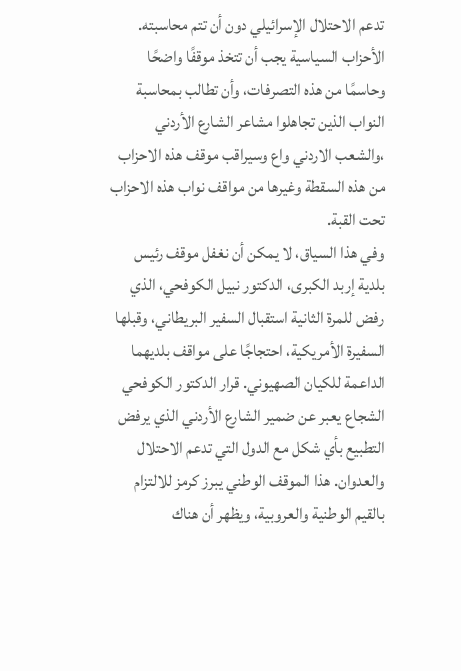تدعم الاحتلال الإسرائيلي دون أن تتم محاسبته. الأحزاب السياسية يجب أن تتخذ موقفًا واضحًا وحاسمًا من هذه التصرفات، وأن تطالب بمحاسبة النواب الذين تجاهلوا مشاعر الشارع الأردني ،والشعب الاردني واع وسيراقب موقف هذه الاحزاب من هذه السقطة وغيرها من مواقف نواب هذه الاحزاب تحت القبة.
وفي هذا السياق، لا يمكن أن نغفل موقف رئيس بلدية إربد الكبرى، الدكتور نبيل الكوفحي، الذي رفض للمرة الثانية استقبال السفير البريطاني، وقبلها السفيرة الأمريكية، احتجاجًا على مواقف بلديهما الداعمة للكيان الصهيوني. قرار الدكتور الكوفحي الشجاع يعبر عن ضمير الشارع الأردني الذي يرفض التطبيع بأي شكل مع الدول التي تدعم الاحتلال والعدوان. هذا الموقف الوطني يبرز كرمز للالتزام بالقيم الوطنية والعروبية، ويظهر أن هناك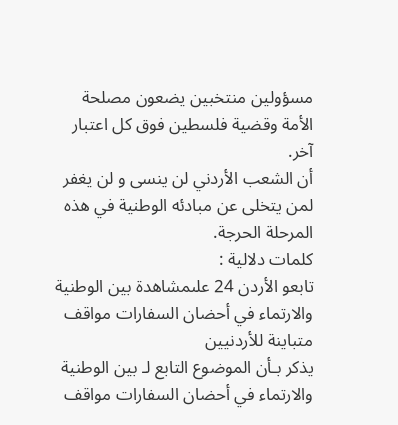مسؤولين منتخبين يضعون مصلحة الأمة وقضية فلسطين فوق كل اعتبار آخر.
أن الشعب الأردني لن ينسى و لن يغفر لمن يتخلى عن مبادئه الوطنية في هذه المرحلة الحرجة.
كلمات دلالية :
تابعو الأردن 24 علىمشاهدة بين الوطنية والارتماء في أحضان السفارات مواقف متباينة للأردنيين
يذكر بـأن الموضوع التابع لـ بين الوطنية والارتماء في أحضان السفارات مواقف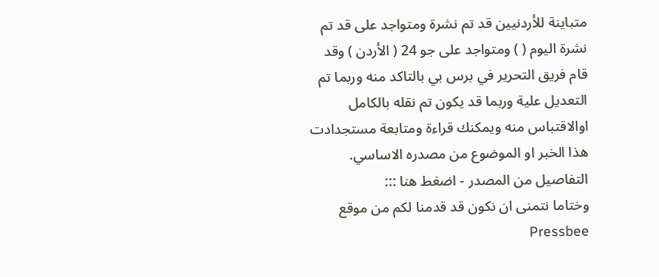متباينة للأردنيين قد تم نشرة ومتواجد على قد تم نشرة اليوم ( ) ومتواجد على جو 24 ( الأردن ) وقد قام فريق التحرير في برس بي بالتاكد منه وربما تم التعديل علية وربما قد يكون تم نقله بالكامل اوالاقتباس منه ويمكنك قراءة ومتابعة مستجدادت هذا الخبر او الموضوع من مصدره الاساسي.
التفاصيل من المصدر - اضغط هنا :::
وختاما نتمنى ان نكون قد قدمنا لكم من موقع Pressbee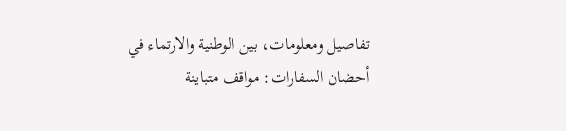تفاصيل ومعلومات، بين الوطنية والارتماء في أحضان السفارات: مواقف متباينة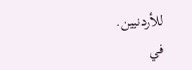للأردنيين.
في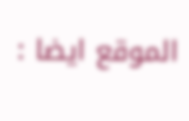الموقع ايضا :